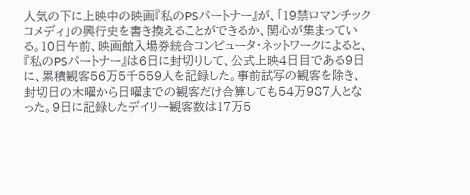人気の下に上映中の映画『私のPSパートナー』が、「19禁ロマンチックコメディ」の興行史を書き換えることができるか、関心が集まっている。10日午前、映画館入場券統合コンピュータ・ネットワークによると、『私のPSパートナー』は6日に封切りして、公式上映4日目である9日に、累積観客56万5千559人を記録した。事前試写の観客を除き、封切日の木曜から日曜までの観客だけ合算しても54万987人となった。9日に記録したデイリー観客数は17万5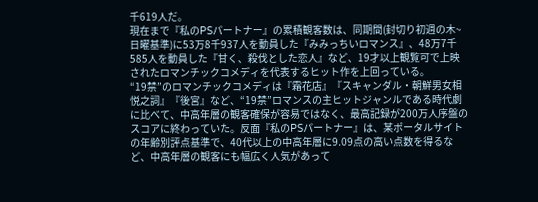千619人だ。
現在まで『私のPSパートナー』の累積観客数は、同期間(封切り初週の木~日曜基準)に53万8千937人を動員した『みみっちいロマンス』、48万7千585人を動員した『甘く、殺伐とした恋人』など、19才以上観覧可で上映されたロマンチックコメディを代表するヒット作を上回っている。
“19禁”のロマンチックコメディは『霜花店』『スキャンダル・朝鮮男女相悦之詞』『後宮』など、“19禁”ロマンスの主ヒットジャンルである時代劇に比べて、中高年層の観客確保が容易ではなく、最高記録が200万人序盤のスコアに終わっていた。反面『私のPSパートナー』は、某ポータルサイトの年齢別評点基準で、40代以上の中高年層に9.09点の高い点数を得るなど、中高年層の観客にも幅広く人気があって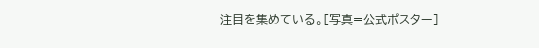注目を集めている。[写真=公式ポスター]